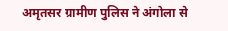अमृतसर ग्रामीण पुलिस ने अंगोला से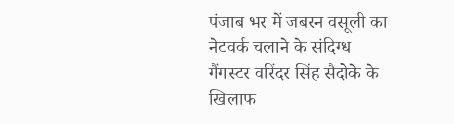पंजाब भर में जबरन वसूली का नेटवर्क चलाने के संदिग्ध गैंगस्टर वरिंदर सिंह सैदोके के खिलाफ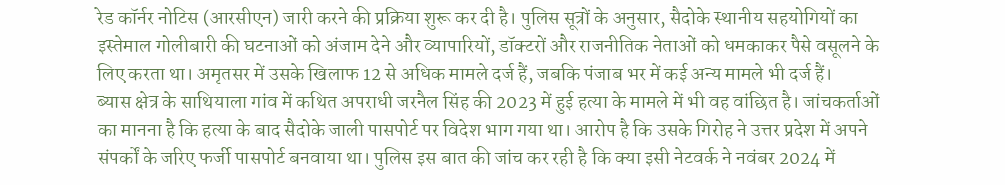रेड कॉर्नर नोटिस (आरसीएन) जारी करने की प्रक्रिया शुरू कर दी है। पुलिस सूत्रों के अनुसार, सैदोके स्थानीय सहयोगियों का इस्तेमाल गोलीबारी की घटनाओं को अंजाम देने और व्यापारियों, डॉक्टरों और राजनीतिक नेताओं को धमकाकर पैसे वसूलने के लिए करता था। अमृतसर में उसके खिलाफ 12 से अधिक मामले दर्ज हैं, जबकि पंजाब भर में कई अन्य मामले भी दर्ज हैं।
ब्यास क्षेत्र के साथियाला गांव में कथित अपराधी जरनैल सिंह की 2023 में हुई हत्या के मामले में भी वह वांछित है। जांचकर्ताओं का मानना है कि हत्या के बाद सैदोके जाली पासपोर्ट पर विदेश भाग गया था। आरोप है कि उसके गिरोह ने उत्तर प्रदेश में अपने संपर्कों के जरिए फर्जी पासपोर्ट बनवाया था। पुलिस इस बात की जांच कर रही है कि क्या इसी नेटवर्क ने नवंबर 2024 में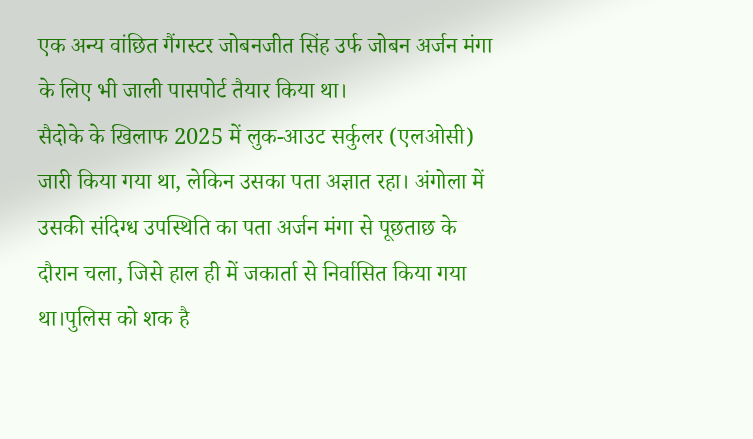एक अन्य वांछित गैंगस्टर जोबनजीत सिंह उर्फ जोबन अर्जन मंगा के लिए भी जाली पासपोर्ट तैयार किया था।
सैदोके के खिलाफ 2025 में लुक-आउट सर्कुलर (एलओसी) जारी किया गया था, लेकिन उसका पता अज्ञात रहा। अंगोला में उसकी संदिग्ध उपस्थिति का पता अर्जन मंगा से पूछताछ के दौरान चला, जिसे हाल ही में जकार्ता से निर्वासित किया गया था।पुलिस को शक है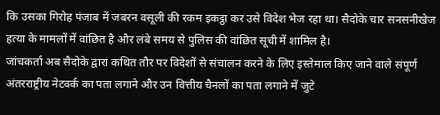कि उसका गिरोह पंजाब में जबरन वसूली की रकम इकट्ठा कर उसे विदेश भेज रहा था। सैदोके चार सनसनीखेज हत्या के मामलों में वांछित है और लंबे समय से पुलिस की वांछित सूची में शामिल है।
जांचकर्ता अब सैदोके द्वारा कथित तौर पर विदेशों से संचालन करने के लिए इस्तेमाल किए जाने वाले संपूर्ण अंतरराष्ट्रीय नेटवर्क का पता लगाने और उन वित्तीय चैनलों का पता लगाने में जुटे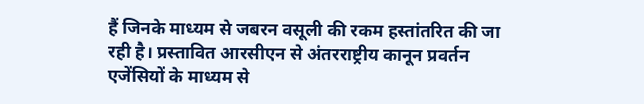हैं जिनके माध्यम से जबरन वसूली की रकम हस्तांतरित की जा रही है। प्रस्तावित आरसीएन से अंतरराष्ट्रीय कानून प्रवर्तन एजेंसियों के माध्यम से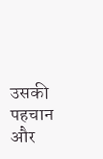उसकी पहचान और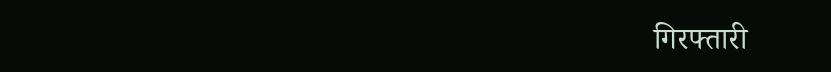गिरफ्तारी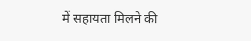में सहायता मिलने की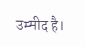उम्मीद है।